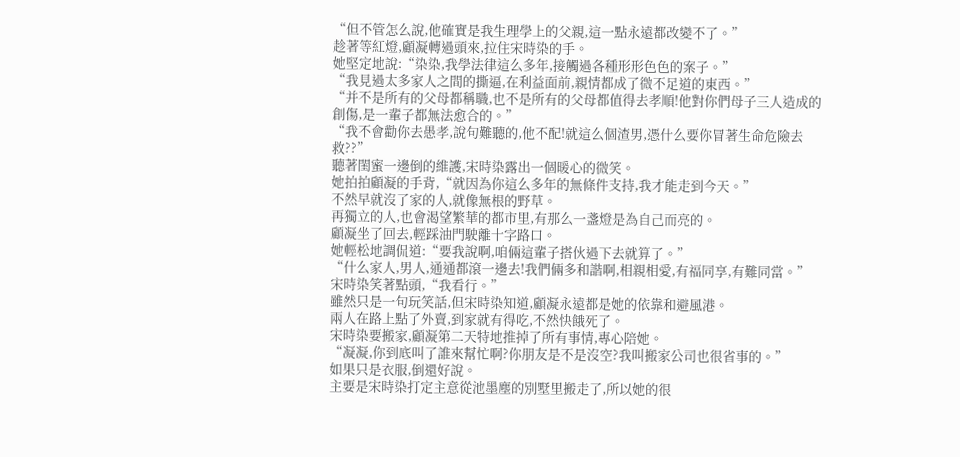“但不管怎么說,他確實是我生理學上的父親,這一點永遠都改變不了。”
趁著等紅燈,顧凝轉過頭來,拉住宋時染的手。
她堅定地說:“染染,我學法律這么多年,接觸過各種形形色色的案子。”
“我見過太多家人之間的撕逼,在利益面前,親情都成了微不足道的東西。”
“并不是所有的父母都稱職,也不是所有的父母都值得去孝順!他對你們母子三人造成的創傷,是一輩子都無法愈合的。”
“我不會勸你去愚孝,說句難聽的,他不配!就這么個渣男,憑什么要你冒著生命危險去救??”
聽著閨蜜一邊倒的維護,宋時染露出一個暖心的微笑。
她拍拍顧凝的手背,“就因為你這么多年的無條件支持,我才能走到今天。”
不然早就沒了家的人,就像無根的野草。
再獨立的人,也會渴望繁華的都市里,有那么一盞燈是為自己而亮的。
顧凝坐了回去,輕踩油門駛離十字路口。
她輕松地調侃道:“要我說啊,咱倆這輩子搭伙過下去就算了。”
“什么家人,男人,通通都滾一邊去!我們倆多和諧啊,相親相愛,有福同享,有難同當。”
宋時染笑著點頭,“我看行。”
雖然只是一句玩笑話,但宋時染知道,顧凝永遠都是她的依靠和避風港。
兩人在路上點了外賣,到家就有得吃,不然快餓死了。
宋時染要搬家,顧凝第二天特地推掉了所有事情,專心陪她。
“凝凝,你到底叫了誰來幫忙啊?你朋友是不是沒空?我叫搬家公司也很省事的。”
如果只是衣服,倒還好說。
主要是宋時染打定主意從池墨塵的別墅里搬走了,所以她的很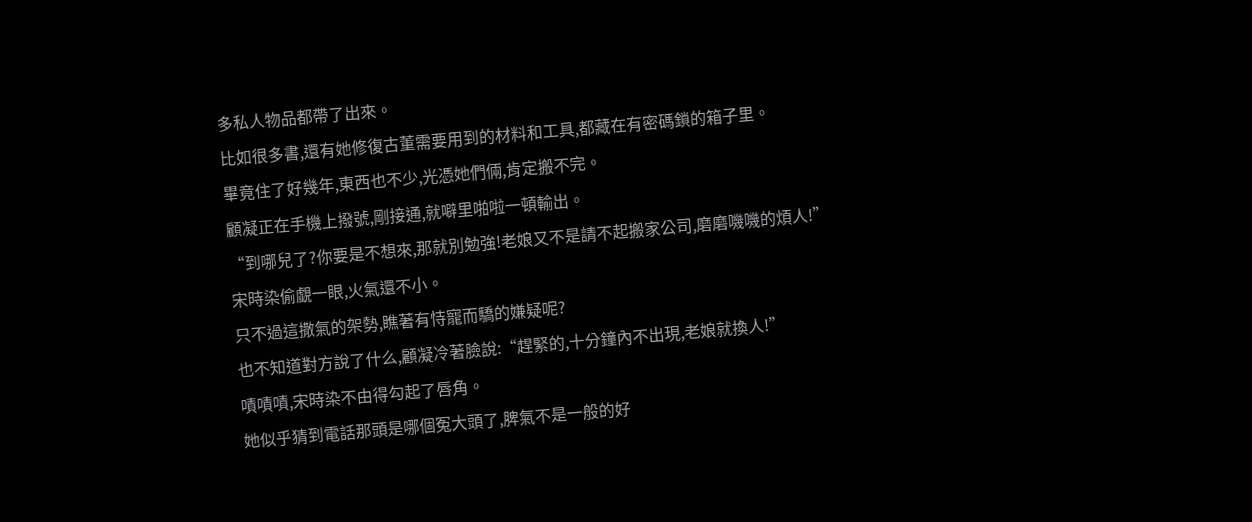多私人物品都帶了出來。
比如很多書,還有她修復古董需要用到的材料和工具,都藏在有密碼鎖的箱子里。
畢竟住了好幾年,東西也不少,光憑她們倆,肯定搬不完。
顧凝正在手機上撥號,剛接通,就噼里啪啦一頓輸出。
“到哪兒了?你要是不想來,那就別勉強!老娘又不是請不起搬家公司,磨磨嘰嘰的煩人!”
宋時染偷覷一眼,火氣還不小。
只不過這撒氣的架勢,瞧著有恃寵而驕的嫌疑呢?
也不知道對方說了什么,顧凝冷著臉說:“趕緊的,十分鐘內不出現,老娘就換人!”
嘖嘖嘖,宋時染不由得勾起了唇角。
她似乎猜到電話那頭是哪個冤大頭了,脾氣不是一般的好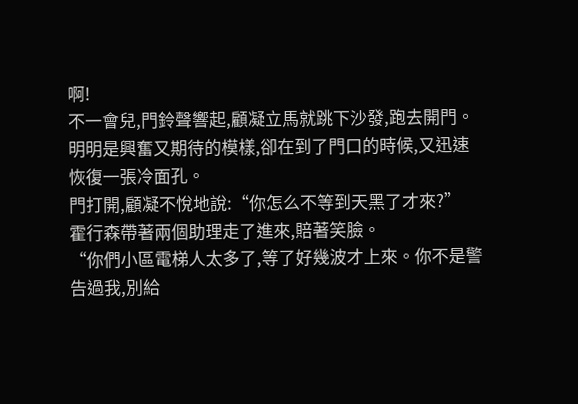啊!
不一會兒,門鈴聲響起,顧凝立馬就跳下沙發,跑去開門。
明明是興奮又期待的模樣,卻在到了門口的時候,又迅速恢復一張冷面孔。
門打開,顧凝不悅地說:“你怎么不等到天黑了才來?”
霍行森帶著兩個助理走了進來,賠著笑臉。
“你們小區電梯人太多了,等了好幾波才上來。你不是警告過我,別給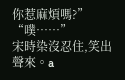你惹麻煩嗎?”
“噗……”
宋時染沒忍住,笑出聲來。a